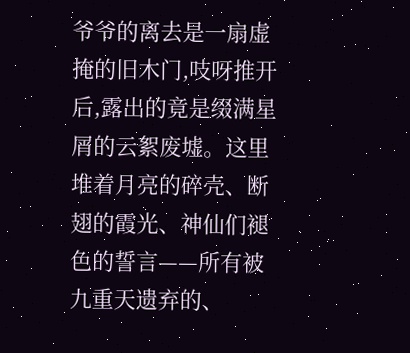爷爷的离去是一扇虚掩的旧木门,吱呀推开后,露出的竟是缀满星屑的云絮废墟。这里堆着月亮的碎壳、断翅的霞光、神仙们褪色的誓言——所有被九重天遗弃的、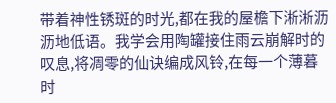带着神性锈斑的时光,都在我的屋檐下淅淅沥沥地低语。我学会用陶罐接住雨云崩解时的叹息,将凋零的仙诀编成风铃,在每一个薄暮时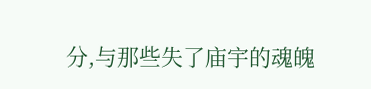分,与那些失了庙宇的魂魄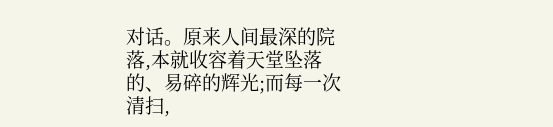对话。原来人间最深的院落,本就收容着天堂坠落的、易碎的辉光;而每一次清扫,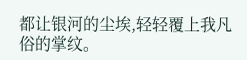都让银河的尘埃,轻轻覆上我凡俗的掌纹。